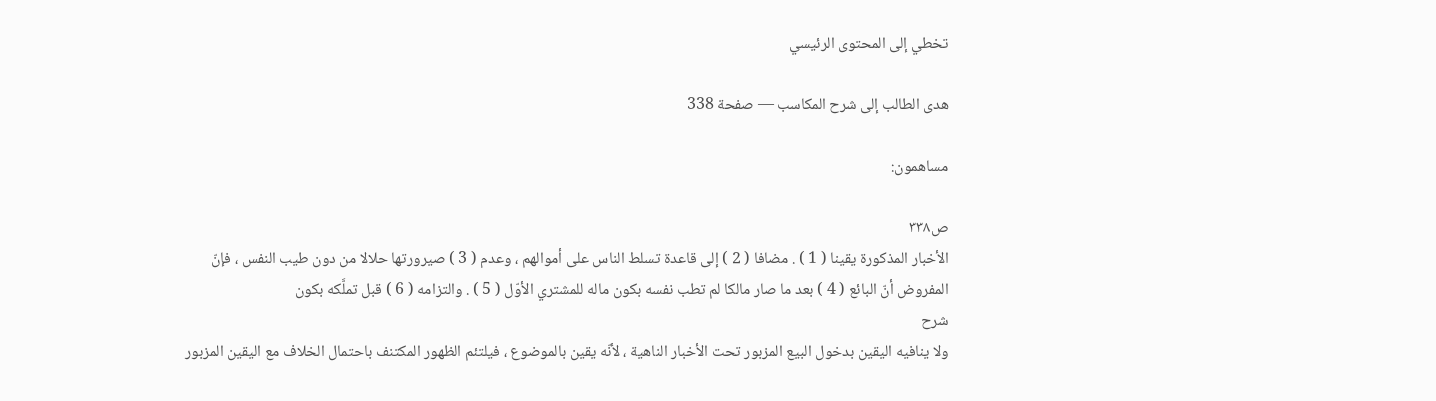تخطي إلى المحتوى الرئيسي

هدى الطالب إلى شرح المكاسب — صفحة 338

مساهمون:

ص٣٣٨
الأخبار المذكورة يقينا ( 1 ) . مضافا ( 2 ) إلى قاعدة تسلط الناس على أموالهم ، وعدم ( 3 ) صيرورتها حلالا من دون طيب النفس ، فإنّ المفروض أنّ البائع ( 4 ) بعد ما صار مالكا لم تطب نفسه بكون ماله للمشتري الأوّل ( 5 ) . والتزامه ( 6 ) قبل تملَّكه بكون
شرح
ولا ينافيه اليقين بدخول البيع المزبور تحت الأخبار الناهية ، لأنّه يقين بالموضوع ، فيلتئم الظهور المكتنف باحتمال الخلاف مع اليقين المزبور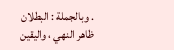. وبالجملة : البطلان ظاهر النهي ، واليقين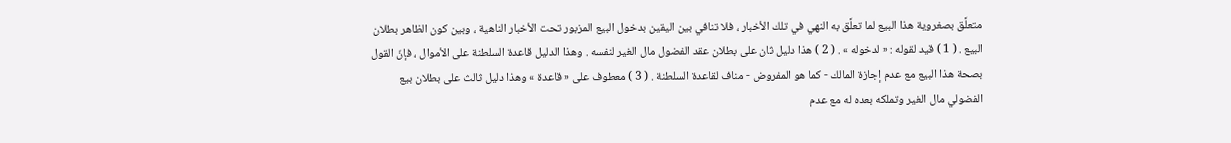متعلَّق بصغروية هذا البيع لما تعلَّق به النهي في تلك الأخبار ، فلا تنافي بين اليقين بدخول البيع المزبور تحت الأخبار الناهية ، وبين كون الظاهر بطلان البيع . ( 1 ) قيد لقوله : « لدخوله » . ( 2 ) هذا دليل ثان على بطلان عقد الفضول مال الغير لنفسه . وهذا الدليل قاعدة السلطنة على الأموال ، فإنّ القول بصحة هذا البيع مع عدم إجازة المالك - كما هو المفروض - مناف لقاعدة السلطنة . ( 3 ) معطوف على « قاعدة » وهذا دليل ثالث على بطلان بيع الفضولي مال الغير وتملكه بعده له مع عدم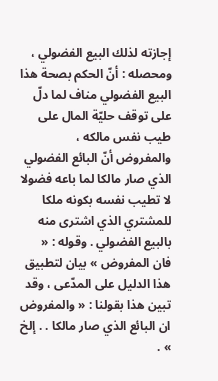إجازته لذلك البيع الفضولي ، ومحصله : أنّ الحكم بصحة هذا البيع الفضولي مناف لما دلّ على توقف حليّة المال على طيب نفس مالكه ، والمفروض أنّ البائع الفضولي الذي صار مالكا لما باعه فضولا لا تطيب نفسه بكونه ملكا للمشتري الذي اشترى منه بالبيع الفضولي . وقوله : « فان المفروض » بيان لتطبيق هذا الدليل على المدّعى ، وقد تبين هذا بقولنا : « والمفروض ان البائع الذي صار مالكا . . إلخ » .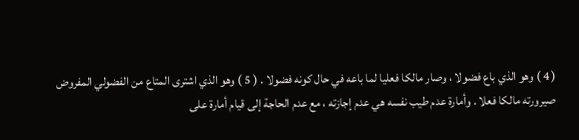( 4 ) وهو الذي باع فضولا ، وصار مالكا فعليا لما باعه في حال كونه فضولا . ( 5 ) وهو الذي اشترى المتاع من الفضولي المفروض صيرورته مالكا فعلا . وأمارة عدم طيب نفسه هي عدم إجازته ، مع عدم الحاجة إلى قيام أمارة على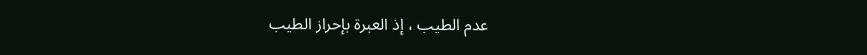عدم الطيب ، إذ العبرة بإحراز الطيب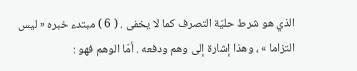الذي هو شرط حليّة التصرف كما لا يخفى . ( 6 ) مبتدء خبره « ليس التزاما » ، وهذا إشارة إلى وهم ودفعه . أمّا الوهم فهو :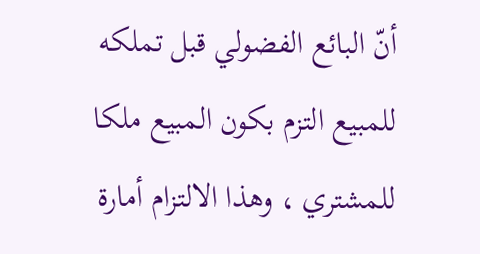أنّ البائع الفضولي قبل تملكه للمبيع التزم بكون المبيع ملكا للمشتري ، وهذا الالتزام أمارة